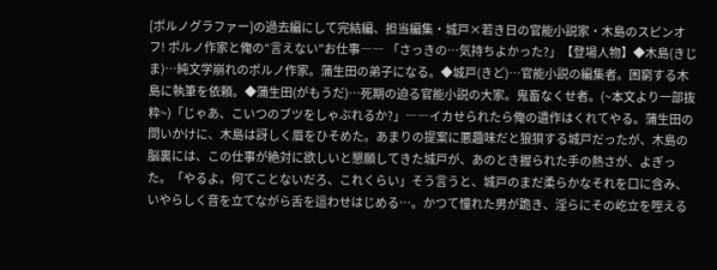[ポルノグラファー]の過去編にして完結編、担当編集・城戸×若き日の官能小説家・木島のスピンオフ! ポルノ作家と俺の“言えない”お仕事―― 「さっきの…気持ちよかった?」【登場人物】◆木島(きじま)…純文学崩れのポルノ作家。蒲生田の弟子になる。◆城戸(きど)…官能小説の編集者。困窮する木島に執筆を依頼。◆蒲生田(がもうだ)…死期の迫る官能小説の大家。鬼畜なくせ者。(~本文より一部抜粋~)「じゃあ、こいつのブツをしゃぶれるか?」――イカせられたら俺の遺作はくれてやる。蒲生田の問いかけに、木島は訝しく眉をひそめた。あまりの提案に悪趣味だと狼狽する城戸だったが、木島の脳裏には、この仕事が絶対に欲しいと懇願してきた城戸が、あのとき握られた手の熱さが、よぎった。「やるよ。何てことないだろ、これくらい」そう言うと、城戸のまだ柔らかなそれを口に含み、いやらしく音を立てながら舌を這わせはじめる…。かつて憧れた男が跪き、淫らにその屹立を咥える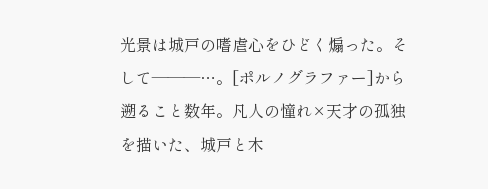光景は城戸の嗜虐心をひどく煽った。そして―――…。[ポルノグラファー]から遡ること数年。凡人の憧れ×天才の孤独を描いた、城戸と木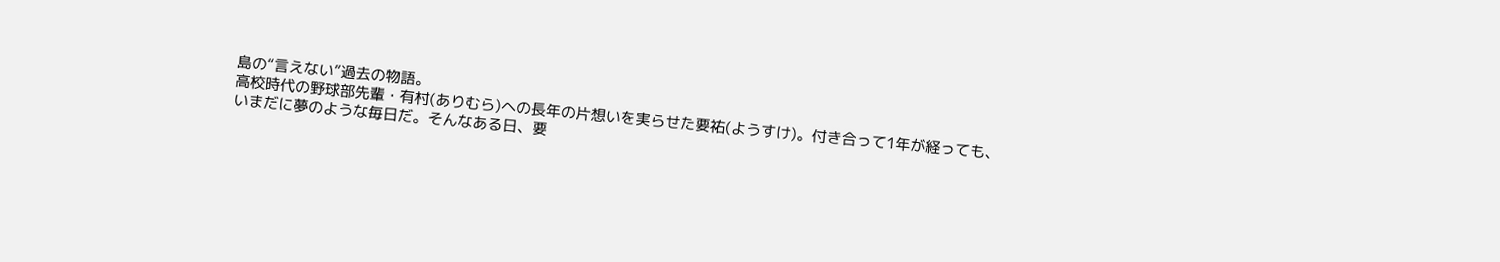島の“言えない”過去の物語。
高校時代の野球部先輩・有村(ありむら)への長年の片想いを実らせた要祐(ようすけ)。付き合って1年が経っても、いまだに夢のような毎日だ。そんなある日、要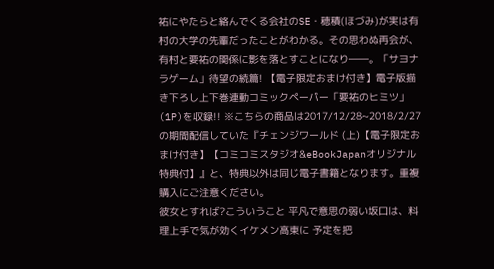祐にやたらと絡んでくる会社のSE・穂積(ほづみ)が実は有村の大学の先輩だったことがわかる。その思わぬ再会が、有村と要祐の関係に影を落とすことになり――。「サヨナラゲーム」待望の続篇! 【電子限定おまけ付き】電子版描き下ろし上下巻連動コミックペーパー「要祐のヒミツ」(1P)を収録!! ※こちらの商品は2017/12/28~2018/2/27の期間配信していた『チェンジワールド (上)【電子限定おまけ付き】【コミコミスタジオ&eBookJapanオリジナル特典付】』と、特典以外は同じ電子書籍となります。重複購入にご注意ください。
彼女とすれば?こういうこと 平凡で意思の弱い坂口は、料理上手で気が効くイケメン高東に 予定を把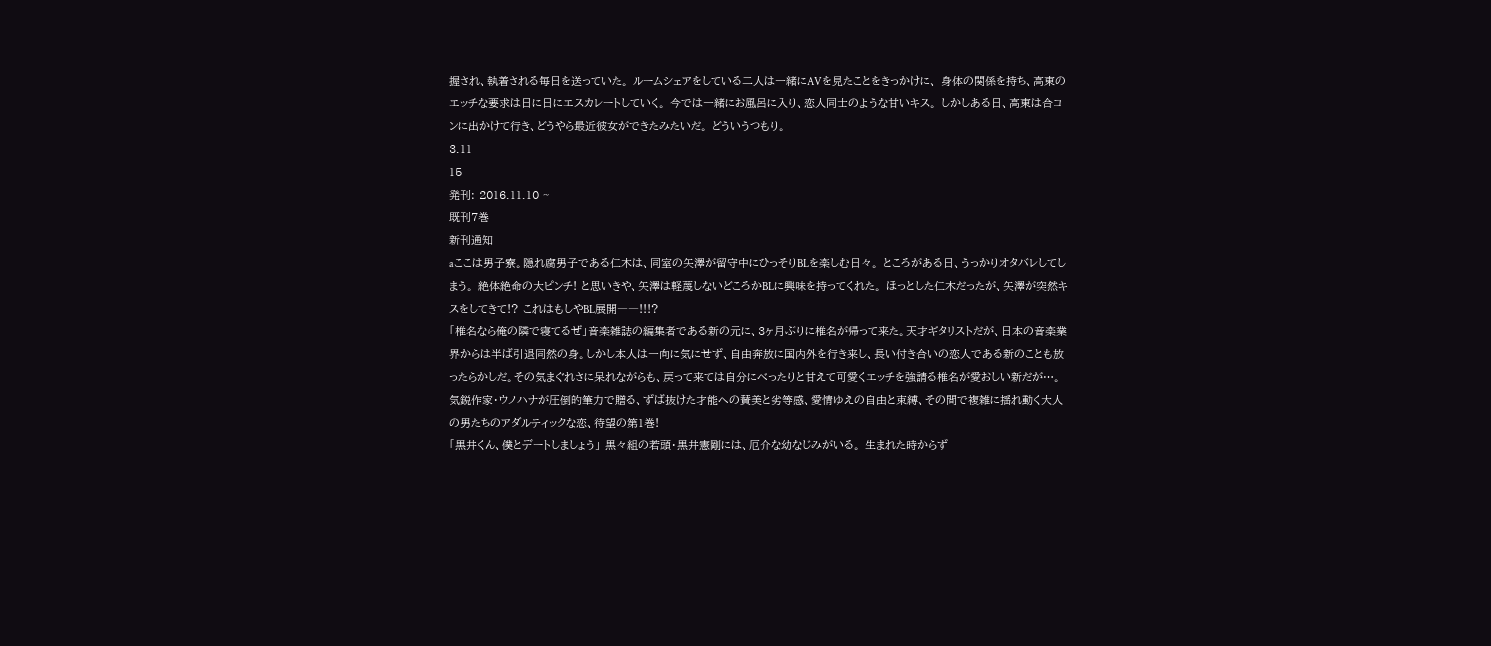握され、執着される毎日を送っていた。 ルームシェアをしている二人は一緒にAVを見たことをきっかけに、 身体の関係を持ち、高東のエッチな要求は日に日にエスカレートしていく。 今では一緒にお風呂に入り、恋人同士のような甘いキス。 しかしある日、高東は合コンに出かけて行き、どうやら最近彼女ができたみたいだ。 どういうつもり。
3.11
15
発刊: 2016.11.10 ~
既刊7巻
新刊通知
aここは男子寮。隠れ腐男子である仁木は、同室の矢澤が留守中にひっそりBLを楽しむ日々。 ところがある日、うっかりオタバレしてしまう。 絶体絶命の大ピンチ! と思いきや、矢澤は軽蔑しないどころかBLに興味を持ってくれた。 ほっとした仁木だったが、矢澤が突然キスをしてきて!? これはもしやBL展開――!!!?
「椎名なら俺の隣で寝てるぜ」音楽雑誌の編集者である新の元に、3ヶ月ぶりに椎名が帰って来た。天才ギタリストだが、日本の音楽業界からは半ば引退同然の身。しかし本人は一向に気にせず、自由奔放に国内外を行き来し、長い付き合いの恋人である新のことも放ったらかしだ。その気まぐれさに呆れながらも、戻って来ては自分にべったりと甘えて可愛くエッチを強請る椎名が愛おしい新だが…。気鋭作家・ウノハナが圧倒的筆力で贈る、ずば抜けた才能への賛美と劣等感、愛情ゆえの自由と束縛、その間で複雑に揺れ動く大人の男たちのアダルティックな恋、待望の第1巻!
「黒井くん、僕とデートしましょう」 黒々組の若頭・黒井憲剛には、厄介な幼なじみがいる。 生まれた時からず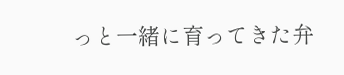っと一緒に育ってきた弁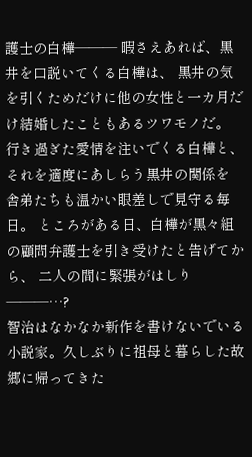護士の白樺――― 暇さえあれば、黒井を口説いてくる白樺は、 黒井の気を引くためだけに他の女性と一カ月だけ結婚したこともあるツワモノだ。 行き過ぎた愛情を注いでくる白樺と、それを適度にあしらう黒井の関係を 舎弟たちも温かい眼差しで見守る毎日。 ところがある日、白樺が黒々組の顧問弁護士を引き受けたと告げてから、 二人の間に緊張がはしり―――…?
智治はなかなか新作を書けないでいる小説家。久しぶりに祖母と暮らした故郷に帰ってきた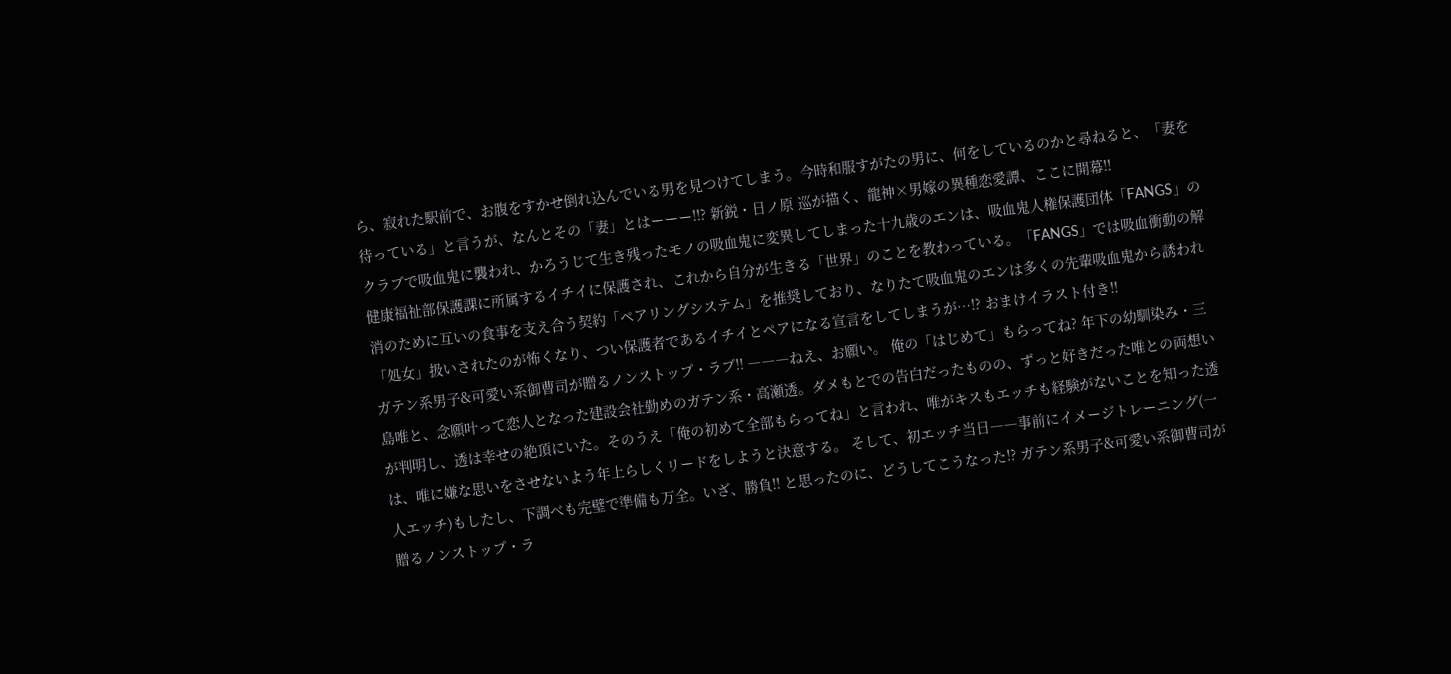ら、寂れた駅前で、お腹をすかせ倒れ込んでいる男を見つけてしまう。今時和服すがたの男に、何をしているのかと尋ねると、「妻を待っている」と言うが、なんとその「妻」とはーーー!!? 新鋭・日ノ原 巡が描く、龍神×男嫁の異種恋愛譚、ここに開幕!!
クラブで吸血鬼に襲われ、かろうじて生き残ったモノの吸血鬼に変異してしまった十九歳のエンは、吸血鬼人権保護団体「FANGS」の健康福祉部保護課に所属するイチイに保護され、これから自分が生きる「世界」のことを教わっている。「FANGS」では吸血衝動の解消のために互いの食事を支え合う契約「ペアリングシステム」を推奨しており、なりたて吸血鬼のエンは多くの先輩吸血鬼から誘われ「処女」扱いされたのが怖くなり、つい保護者であるイチイとペアになる宣言をしてしまうが…!? おまけイラスト付き!!
ガテン系男子&可愛い系御曹司が贈るノンストップ・ラブ!! ―――ねえ、お願い。 俺の「はじめて」もらってね? 年下の幼馴染み・三島唯と、念願叶って恋人となった建設会社勤めのガテン系・高瀬透。ダメもとでの告白だったものの、ずっと好きだった唯との両想いが判明し、透は幸せの絶頂にいた。そのうえ「俺の初めて全部もらってね」と言われ、唯がキスもエッチも経験がないことを知った透は、唯に嫌な思いをさせないよう年上らしくリードをしようと決意する。 そして、初エッチ当日――事前にイメージトレーニング(一人エッチ)もしたし、下調べも完璧で準備も万全。いざ、勝負!! と思ったのに、どうしてこうなった!? ガテン系男子&可愛い系御曹司が贈るノンストップ・ラ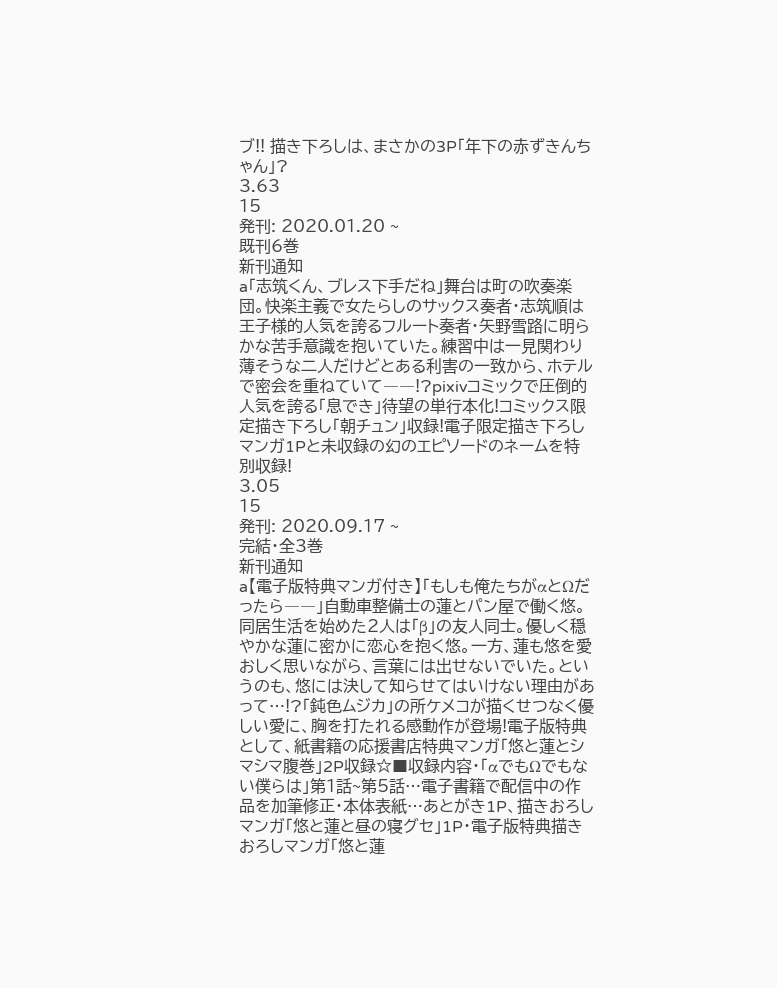ブ!! 描き下ろしは、まさかの3P「年下の赤ずきんちゃん」?
3.63
15
発刊: 2020.01.20 ~
既刊6巻
新刊通知
a「志筑くん、ブレス下手だね」舞台は町の吹奏楽団。快楽主義で女たらしのサックス奏者・志筑順は王子様的人気を誇るフルート奏者・矢野雪路に明らかな苦手意識を抱いていた。練習中は一見関わり薄そうな二人だけどとある利害の一致から、ホテルで密会を重ねていて――!?pixivコミックで圧倒的人気を誇る「息でき」待望の単行本化!コミックス限定描き下ろし「朝チュン」収録!電子限定描き下ろしマンガ1Pと未収録の幻のエピソードのネームを特別収録!
3.05
15
発刊: 2020.09.17 ~
完結・全3巻
新刊通知
a【電子版特典マンガ付き】「もしも俺たちがαとΩだったら――」自動車整備士の蓮とパン屋で働く悠。同居生活を始めた2人は「β」の友人同士。優しく穏やかな蓮に密かに恋心を抱く悠。一方、蓮も悠を愛おしく思いながら、言葉には出せないでいた。というのも、悠には決して知らせてはいけない理由があって…!?「鈍色ムジカ」の所ケメコが描くせつなく優しい愛に、胸を打たれる感動作が登場!電子版特典として、紙書籍の応援書店特典マンガ「悠と蓮とシマシマ腹巻」2P収録☆■収録内容・「αでもΩでもない僕らは」第1話~第5話…電子書籍で配信中の作品を加筆修正・本体表紙…あとがき1P、描きおろしマンガ「悠と蓮と昼の寝グセ」1P・電子版特典描きおろしマンガ「悠と蓮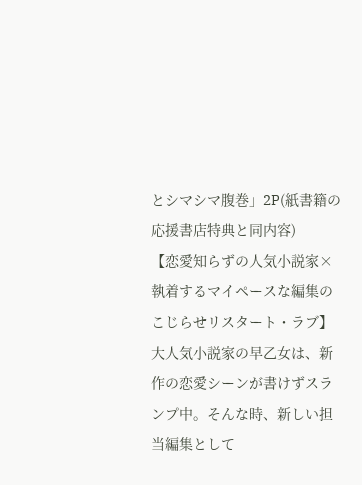とシマシマ腹巻」2P(紙書籍の応援書店特典と同内容)
【恋愛知らずの人気小説家×執着するマイペースな編集のこじらせリスタート・ラブ】大人気小説家の早乙女は、新作の恋愛シーンが書けずスランプ中。そんな時、新しい担当編集として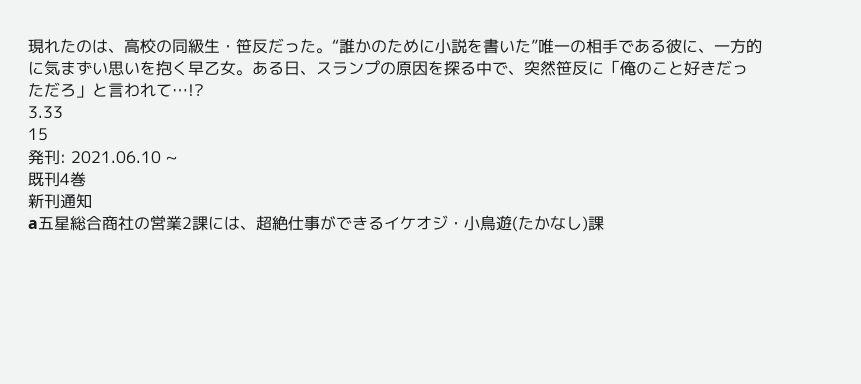現れたのは、高校の同級生・笹反だった。“誰かのために小説を書いた”唯一の相手である彼に、一方的に気まずい思いを抱く早乙女。ある日、スランプの原因を探る中で、突然笹反に「俺のこと好きだっただろ」と言われて…!?
3.33
15
発刊: 2021.06.10 ~
既刊4巻
新刊通知
a五星総合商社の営業2課には、超絶仕事ができるイケオジ・小鳥遊(たかなし)課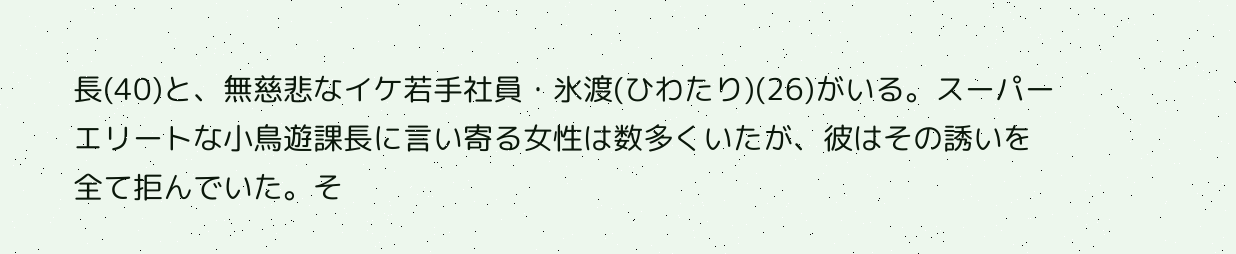長(40)と、無慈悲なイケ若手社員・氷渡(ひわたり)(26)がいる。スーパーエリートな小鳥遊課長に言い寄る女性は数多くいたが、彼はその誘いを全て拒んでいた。そ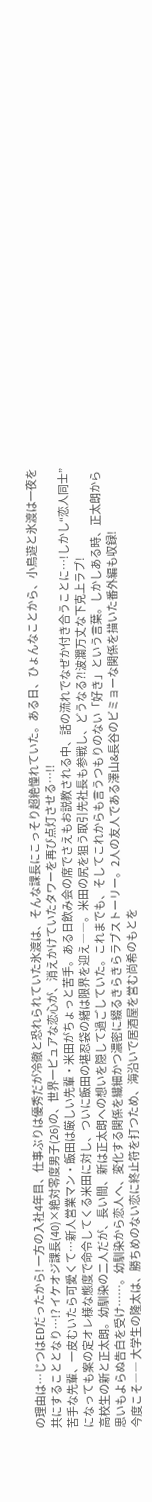の理由は…じつはEDだったから! 一方の入社4年目、仕事ぶりは優秀だが冷徹と恐れられていた氷渡は、そんな課長にこっそり超絶憧れていた。ある日、ひょんなことから、小鳥遊と氷渡は一夜を共にすることとなり…!? イケオジ課長(40)×絶対零度男子(26)の、世界一ピュアな恋心が、消えかけていたタワーを再び点灯させる…!!
苦手な先輩、一皮むいたら可愛くて…新人営業マン・飯田は厳しい先輩・米田がちょっと苦手。ある日飲み会の席でさえもお説教される中、話の流れでなぜか付き合うことに…!しかし“恋人同士”になっても案の定オレ様な態度で命令してくる米田に対し、ついに飯田の堪忍袋の緒は限界を迎え――。米田の尻を狙う取引先社長も参戦し、どうなる?!波瀾万丈な下克上ラブ!
高校生の新と正太朗。幼馴染の二人だが、長い間、新は正太朗への想いを隠して過ごしていた。これまでも、そしてこれからも言うつもりのない「好き」という言葉。しかしある時、正太朗から思いもよらぬ告白を受け……。幼馴染から恋人へ、変化する関係を繊細かつ濃密に綴るきらきらラブストーリー。2人の友人である澤山&長谷のビミョーな関係を描いた番外編も収録!
今度こそ―― 大学生の隆太は、勝ちめのない恋に終止符を打つため、海沿いで居酒屋を営む尚希のもとを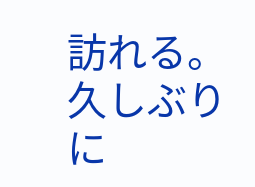訪れる。久しぶりに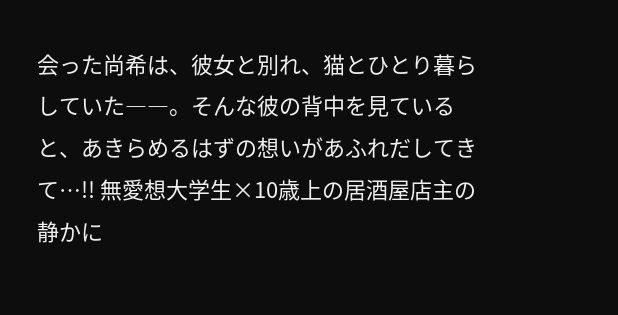会った尚希は、彼女と別れ、猫とひとり暮らしていた――。そんな彼の背中を見ていると、あきらめるはずの想いがあふれだしてきて…!! 無愛想大学生×10歳上の居酒屋店主の静かに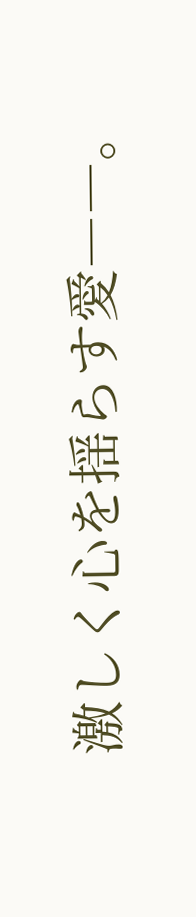激しく心を揺らす愛――。